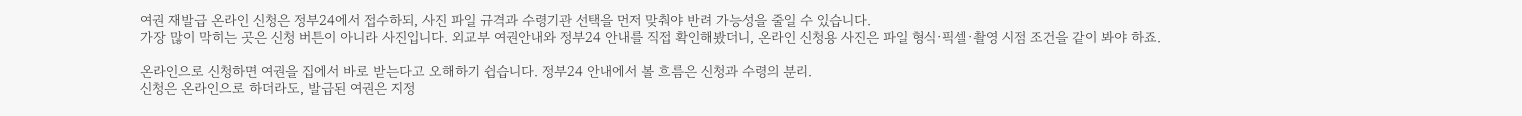여권 재발급 온라인 신청은 정부24에서 접수하되, 사진 파일 규격과 수령기관 선택을 먼저 맞춰야 반려 가능성을 줄일 수 있습니다.
가장 많이 막히는 곳은 신청 버튼이 아니라 사진입니다. 외교부 여권안내와 정부24 안내를 직접 확인해봤더니, 온라인 신청용 사진은 파일 형식·픽셀·촬영 시점 조건을 같이 봐야 하죠.

온라인으로 신청하면 여권을 집에서 바로 받는다고 오해하기 쉽습니다. 정부24 안내에서 볼 흐름은 신청과 수령의 분리.
신청은 온라인으로 하더라도, 발급된 여권은 지정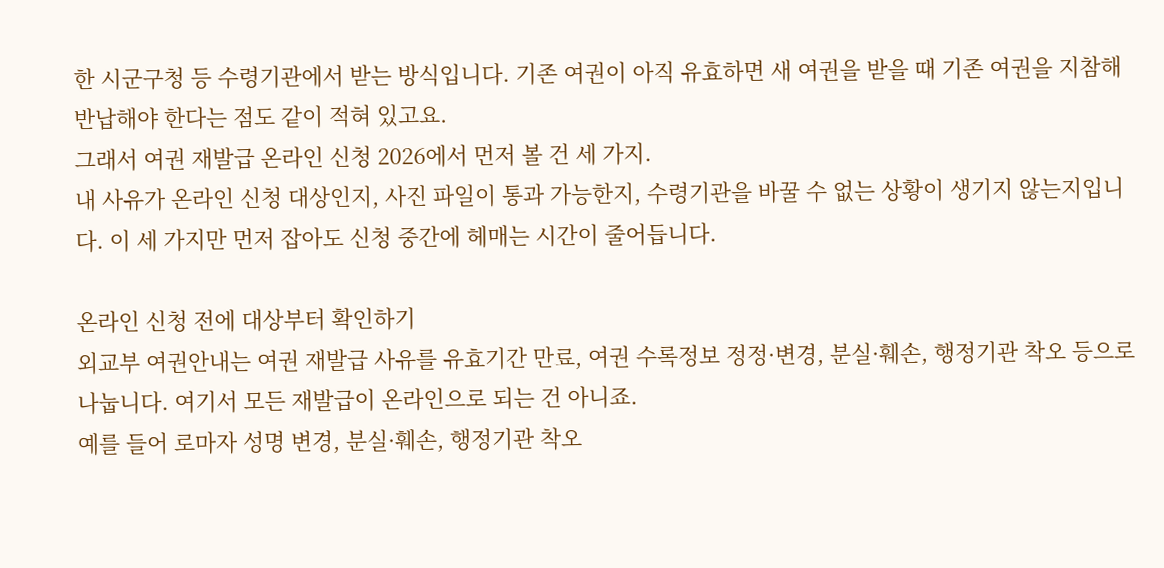한 시군구청 등 수령기관에서 받는 방식입니다. 기존 여권이 아직 유효하면 새 여권을 받을 때 기존 여권을 지참해 반납해야 한다는 점도 같이 적혀 있고요.
그래서 여권 재발급 온라인 신청 2026에서 먼저 볼 건 세 가지.
내 사유가 온라인 신청 대상인지, 사진 파일이 통과 가능한지, 수령기관을 바꿀 수 없는 상황이 생기지 않는지입니다. 이 세 가지만 먼저 잡아도 신청 중간에 헤매는 시간이 줄어듭니다.

온라인 신청 전에 대상부터 확인하기
외교부 여권안내는 여권 재발급 사유를 유효기간 만료, 여권 수록정보 정정·변경, 분실·훼손, 행정기관 착오 등으로 나눕니다. 여기서 모든 재발급이 온라인으로 되는 건 아니죠.
예를 들어 로마자 성명 변경, 분실·훼손, 행정기관 착오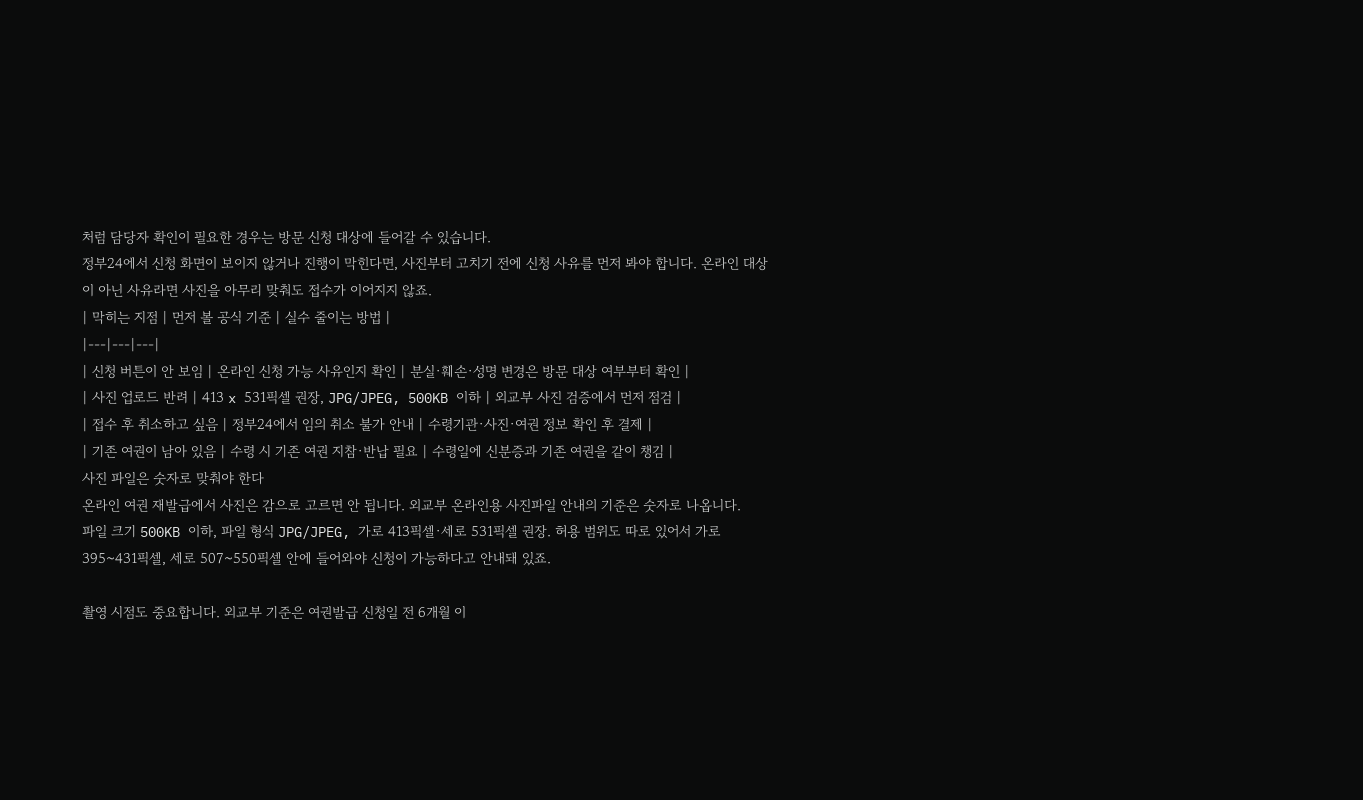처럼 담당자 확인이 필요한 경우는 방문 신청 대상에 들어갈 수 있습니다.
정부24에서 신청 화면이 보이지 않거나 진행이 막힌다면, 사진부터 고치기 전에 신청 사유를 먼저 봐야 합니다. 온라인 대상이 아닌 사유라면 사진을 아무리 맞춰도 접수가 이어지지 않죠.
| 막히는 지점 | 먼저 볼 공식 기준 | 실수 줄이는 방법 |
|---|---|---|
| 신청 버튼이 안 보임 | 온라인 신청 가능 사유인지 확인 | 분실·훼손·성명 변경은 방문 대상 여부부터 확인 |
| 사진 업로드 반려 | 413 x 531픽셀 권장, JPG/JPEG, 500KB 이하 | 외교부 사진 검증에서 먼저 점검 |
| 접수 후 취소하고 싶음 | 정부24에서 임의 취소 불가 안내 | 수령기관·사진·여권 정보 확인 후 결제 |
| 기존 여권이 남아 있음 | 수령 시 기존 여권 지참·반납 필요 | 수령일에 신분증과 기존 여권을 같이 챙김 |
사진 파일은 숫자로 맞춰야 한다
온라인 여권 재발급에서 사진은 감으로 고르면 안 됩니다. 외교부 온라인용 사진파일 안내의 기준은 숫자로 나옵니다.
파일 크기 500KB 이하, 파일 형식 JPG/JPEG, 가로 413픽셀·세로 531픽셀 권장. 허용 범위도 따로 있어서 가로 395~431픽셀, 세로 507~550픽셀 안에 들어와야 신청이 가능하다고 안내돼 있죠.

촬영 시점도 중요합니다. 외교부 기준은 여권발급 신청일 전 6개월 이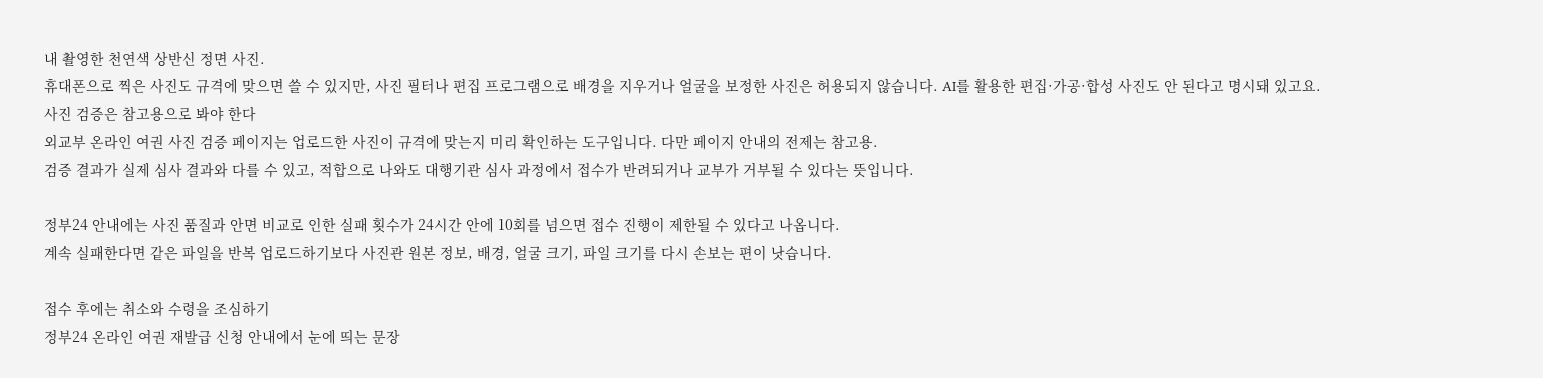내 촬영한 천연색 상반신 정면 사진.
휴대폰으로 찍은 사진도 규격에 맞으면 쓸 수 있지만, 사진 필터나 편집 프로그램으로 배경을 지우거나 얼굴을 보정한 사진은 허용되지 않습니다. AI를 활용한 편집·가공·합성 사진도 안 된다고 명시돼 있고요.
사진 검증은 참고용으로 봐야 한다
외교부 온라인 여권 사진 검증 페이지는 업로드한 사진이 규격에 맞는지 미리 확인하는 도구입니다. 다만 페이지 안내의 전제는 참고용.
검증 결과가 실제 심사 결과와 다를 수 있고, 적합으로 나와도 대행기관 심사 과정에서 접수가 반려되거나 교부가 거부될 수 있다는 뜻입니다.

정부24 안내에는 사진 품질과 안면 비교로 인한 실패 횟수가 24시간 안에 10회를 넘으면 접수 진행이 제한될 수 있다고 나옵니다.
계속 실패한다면 같은 파일을 반복 업로드하기보다 사진관 원본 정보, 배경, 얼굴 크기, 파일 크기를 다시 손보는 편이 낫습니다.

접수 후에는 취소와 수령을 조심하기
정부24 온라인 여권 재발급 신청 안내에서 눈에 띄는 문장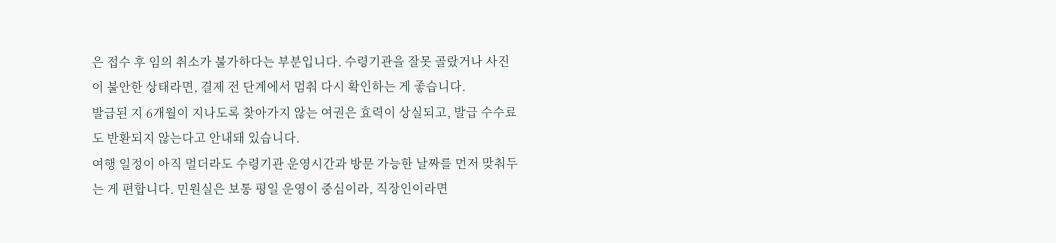은 접수 후 임의 취소가 불가하다는 부분입니다. 수령기관을 잘못 골랐거나 사진이 불안한 상태라면, 결제 전 단계에서 멈춰 다시 확인하는 게 좋습니다.
발급된 지 6개월이 지나도록 찾아가지 않는 여권은 효력이 상실되고, 발급 수수료도 반환되지 않는다고 안내돼 있습니다.
여행 일정이 아직 멀더라도 수령기관 운영시간과 방문 가능한 날짜를 먼저 맞춰두는 게 편합니다. 민원실은 보통 평일 운영이 중심이라, 직장인이라면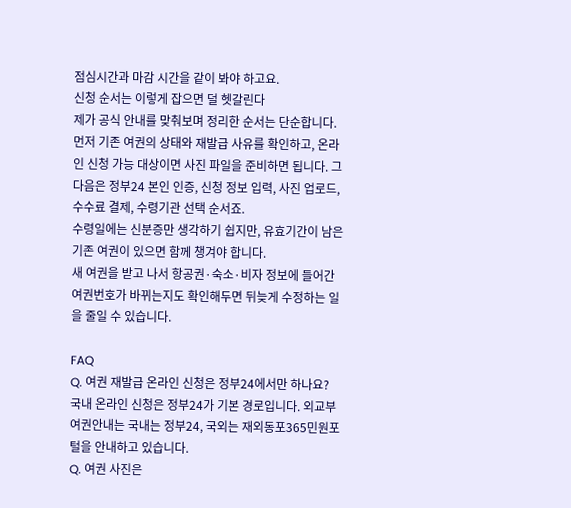점심시간과 마감 시간을 같이 봐야 하고요.
신청 순서는 이렇게 잡으면 덜 헷갈린다
제가 공식 안내를 맞춰보며 정리한 순서는 단순합니다.
먼저 기존 여권의 상태와 재발급 사유를 확인하고, 온라인 신청 가능 대상이면 사진 파일을 준비하면 됩니다. 그다음은 정부24 본인 인증, 신청 정보 입력, 사진 업로드, 수수료 결제, 수령기관 선택 순서죠.
수령일에는 신분증만 생각하기 쉽지만, 유효기간이 남은 기존 여권이 있으면 함께 챙겨야 합니다.
새 여권을 받고 나서 항공권·숙소·비자 정보에 들어간 여권번호가 바뀌는지도 확인해두면 뒤늦게 수정하는 일을 줄일 수 있습니다.

FAQ
Q. 여권 재발급 온라인 신청은 정부24에서만 하나요?
국내 온라인 신청은 정부24가 기본 경로입니다. 외교부 여권안내는 국내는 정부24, 국외는 재외동포365민원포털을 안내하고 있습니다.
Q. 여권 사진은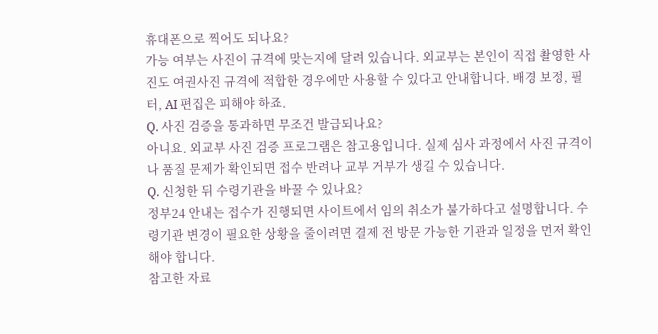휴대폰으로 찍어도 되나요?
가능 여부는 사진이 규격에 맞는지에 달려 있습니다. 외교부는 본인이 직접 촬영한 사진도 여권사진 규격에 적합한 경우에만 사용할 수 있다고 안내합니다. 배경 보정, 필터, AI 편집은 피해야 하죠.
Q. 사진 검증을 통과하면 무조건 발급되나요?
아니요. 외교부 사진 검증 프로그램은 참고용입니다. 실제 심사 과정에서 사진 규격이나 품질 문제가 확인되면 접수 반려나 교부 거부가 생길 수 있습니다.
Q. 신청한 뒤 수령기관을 바꿀 수 있나요?
정부24 안내는 접수가 진행되면 사이트에서 임의 취소가 불가하다고 설명합니다. 수령기관 변경이 필요한 상황을 줄이려면 결제 전 방문 가능한 기관과 일정을 먼저 확인해야 합니다.
참고한 자료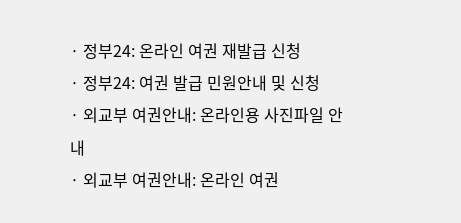· 정부24: 온라인 여권 재발급 신청
· 정부24: 여권 발급 민원안내 및 신청
· 외교부 여권안내: 온라인용 사진파일 안내
· 외교부 여권안내: 온라인 여권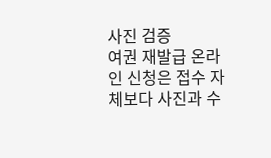사진 검증
여권 재발급 온라인 신청은 접수 자체보다 사진과 수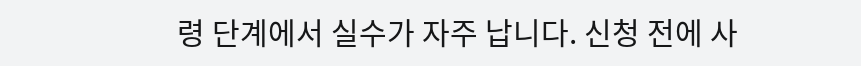령 단계에서 실수가 자주 납니다. 신청 전에 사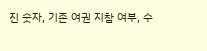진 숫자, 기존 여권 지참 여부, 수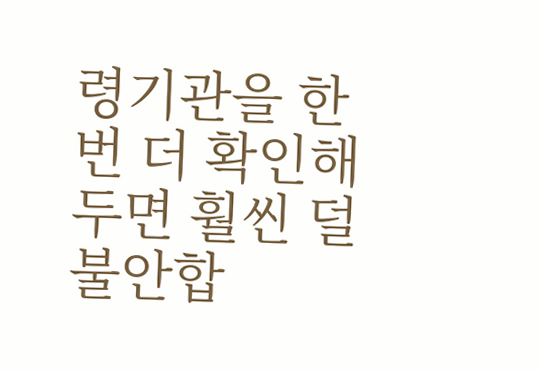령기관을 한 번 더 확인해두면 훨씬 덜 불안합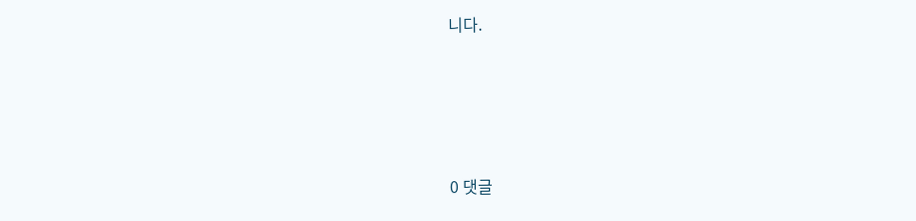니다.




0 댓글